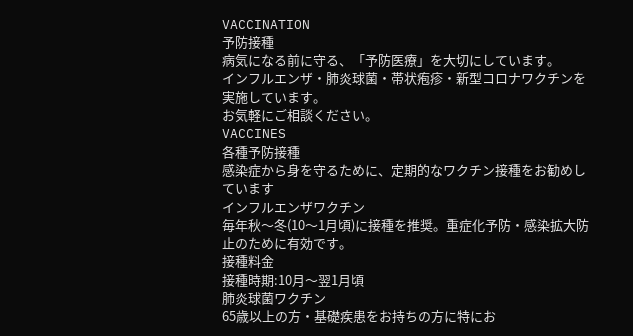VACCINATION
予防接種
病気になる前に守る、「予防医療」を大切にしています。
インフルエンザ・肺炎球菌・帯状疱疹・新型コロナワクチンを実施しています。
お気軽にご相談ください。
VACCINES
各種予防接種
感染症から身を守るために、定期的なワクチン接種をお勧めしています
インフルエンザワクチン
毎年秋〜冬(10〜1月頃)に接種を推奨。重症化予防・感染拡大防止のために有効です。
接種料金
接種時期:10月〜翌1月頃
肺炎球菌ワクチン
65歳以上の方・基礎疾患をお持ちの方に特にお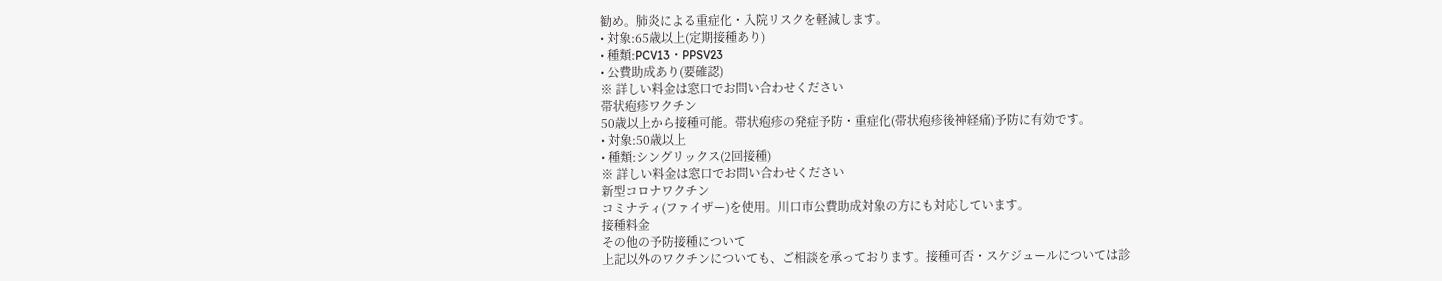勧め。肺炎による重症化・入院リスクを軽減します。
• 対象:65歳以上(定期接種あり)
• 種類:PCV13・PPSV23
• 公費助成あり(要確認)
※ 詳しい料金は窓口でお問い合わせください
帯状疱疹ワクチン
50歳以上から接種可能。帯状疱疹の発症予防・重症化(帯状疱疹後神経痛)予防に有効です。
• 対象:50歳以上
• 種類:シングリックス(2回接種)
※ 詳しい料金は窓口でお問い合わせください
新型コロナワクチン
コミナティ(ファイザー)を使用。川口市公費助成対象の方にも対応しています。
接種料金
その他の予防接種について
上記以外のワクチンについても、ご相談を承っております。接種可否・スケジュールについては診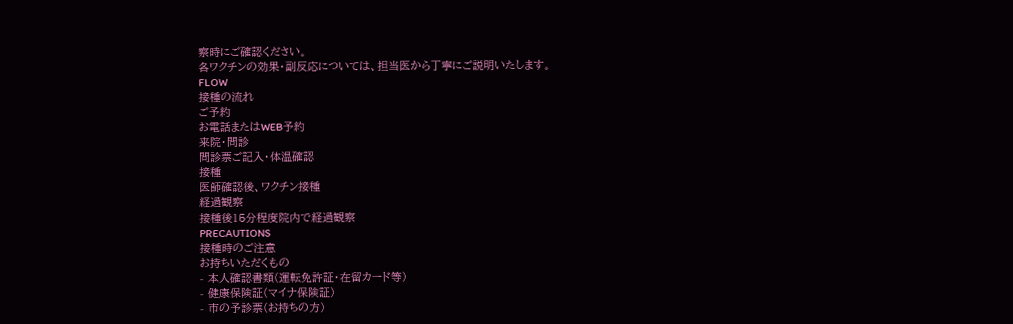察時にご確認ください。
各ワクチンの効果・副反応については、担当医から丁寧にご説明いたします。
FLOW
接種の流れ
ご予約
お電話またはWEB予約
来院・問診
問診票ご記入・体温確認
接種
医師確認後、ワクチン接種
経過観察
接種後15分程度院内で経過観察
PRECAUTIONS
接種時のご注意
お持ちいただくもの
- 本人確認書類(運転免許証・在留カード等)
- 健康保険証(マイナ保険証)
- 市の予診票(お持ちの方)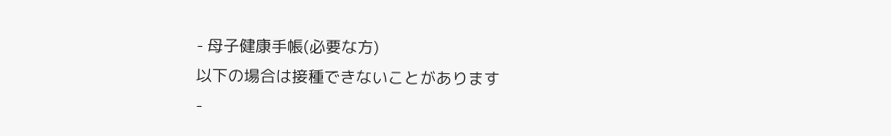- 母子健康手帳(必要な方)
以下の場合は接種できないことがあります
-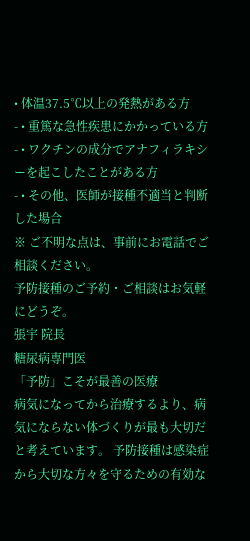• 体温37.5℃以上の発熱がある方
- • 重篤な急性疾患にかかっている方
- • ワクチンの成分でアナフィラキシーを起こしたことがある方
- • その他、医師が接種不適当と判断した場合
※ ご不明な点は、事前にお電話でご相談ください。
予防接種のご予約・ご相談はお気軽にどうぞ。
張宇 院長
糖尿病専門医
「予防」こそが最善の医療
病気になってから治療するより、病気にならない体づくりが最も大切だと考えています。 予防接種は感染症から大切な方々を守るための有効な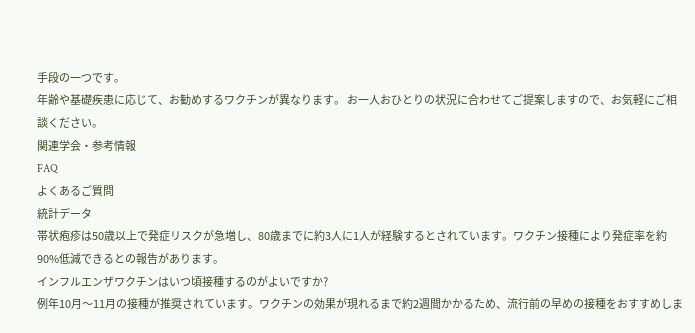手段の一つです。
年齢や基礎疾患に応じて、お勧めするワクチンが異なります。 お一人おひとりの状況に合わせてご提案しますので、お気軽にご相談ください。
関連学会・参考情報
FAQ
よくあるご質問
統計データ
帯状疱疹は50歳以上で発症リスクが急増し、80歳までに約3人に1人が経験するとされています。ワクチン接種により発症率を約90%低減できるとの報告があります。
インフルエンザワクチンはいつ頃接種するのがよいですか?
例年10月〜11月の接種が推奨されています。ワクチンの効果が現れるまで約2週間かかるため、流行前の早めの接種をおすすめしま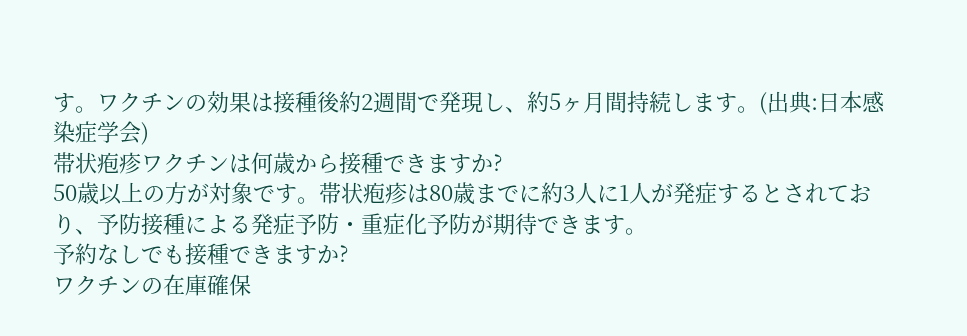す。ワクチンの効果は接種後約2週間で発現し、約5ヶ月間持続します。(出典:日本感染症学会)
帯状疱疹ワクチンは何歳から接種できますか?
50歳以上の方が対象です。帯状疱疹は80歳までに約3人に1人が発症するとされており、予防接種による発症予防・重症化予防が期待できます。
予約なしでも接種できますか?
ワクチンの在庫確保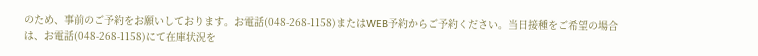のため、事前のご予約をお願いしております。お電話(048-268-1158)またはWEB予約からご予約ください。当日接種をご希望の場合は、お電話(048-268-1158)にて在庫状況を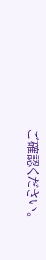ご確認ください。